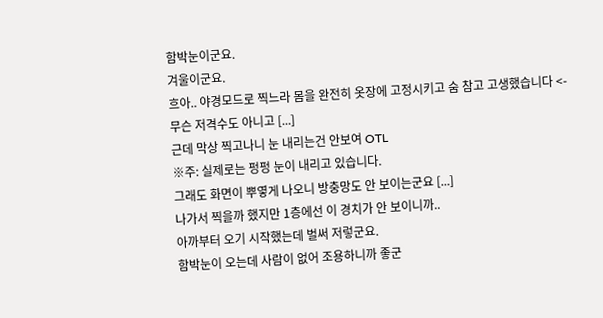함박눈이군요.
겨울이군요.
흐아.. 야경모드로 찍느라 몸을 완전히 옷장에 고정시키고 숨 참고 고생했습니다 <-
무슨 저격수도 아니고 [...]
근데 막상 찍고나니 눈 내리는건 안보여 OTL
※주: 실제로는 펑펑 눈이 내리고 있습니다.
그래도 화면이 뿌옇게 나오니 방충망도 안 보이는군요 [...]
나가서 찍을까 했지만 1층에선 이 경치가 안 보이니까..
아까부터 오기 시작했는데 벌써 저렇군요.
함박눈이 오는데 사람이 없어 조용하니까 좋군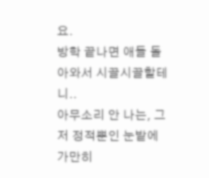요.
방학 끝나면 애들 돌아와서 시끌시끌할테니..
아무소리 안 나는, 그저 정적뿐인 눈밭에 가만히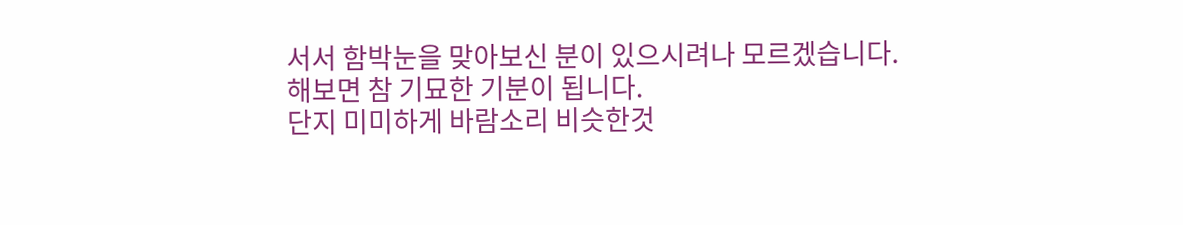서서 함박눈을 맞아보신 분이 있으시려나 모르겠습니다.
해보면 참 기묘한 기분이 됩니다.
단지 미미하게 바람소리 비슷한것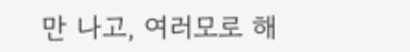만 나고, 여러모로 해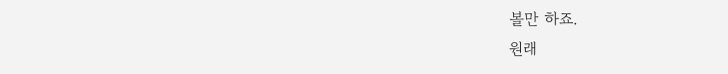볼만 하죠.
원래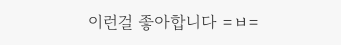이런걸 좋아합니다 =ㅂ=